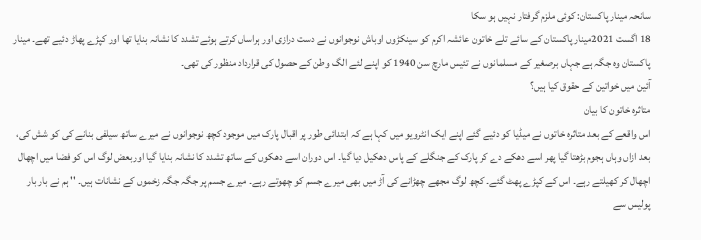سانحہ مینار پاکستان: کوئی ملزم گرفتار نہیں ہو سکا
18 اگست 2021مینار پاکستان کے سائے تلے خاتون عائشہ اکرم کو سینکڑوں اوباش نوجوانوں نے دست درازی اور ہراساں کرتے ہوئے تشدد کا نشانہ بنایا تھا اور کپڑے پھاڑ دئیے تھے۔ مینار پاکستان وہ جگہ ہے جہاں برصغیر کے مسلمانوں نے تئیس مارچ سن 1940 کو اپنے لئے الگ وطن کے حصول کی قرارداد منظور کی تھی۔
آئین میں خواتین کے حقوق کیا ہیں؟
متاثرہ خاتون کا بیان
اس واقعے کے بعد متاثرہ خاتوں نے میڈیا کو دئیے گئے اپنے ایک انٹرویو میں کہا ہے کہ ابتدائی طور پر اقبال پارک میں موجود کچھ نوجوانوں نے میرے ساتھ سیلفی بنانے کی کو شش کی، بعد ازاں وہاں ہجوم بڑھتا گیا پھر اسے دھکے دے کر پارک کے جنگلے کے پاس دھکیل دیا گیا۔ اس دوران اسے دھکوں کے ساتھ تشدد کا نشانہ بنایا گیا اوربعض لوگ اس کو فضا میں اچھال اچھال کر کھیلتے رہے۔ اس کے کپڑے پھٹ گئے۔ کچھ لوگ مجھے چھڑانے کی آڑ میں بھی میرے جسم کو چھوتے رہے۔ میرے جسم پر جگہ جگہ زخموں کے نشانات ہیں۔ '' ہم نے بار بار پولیس سے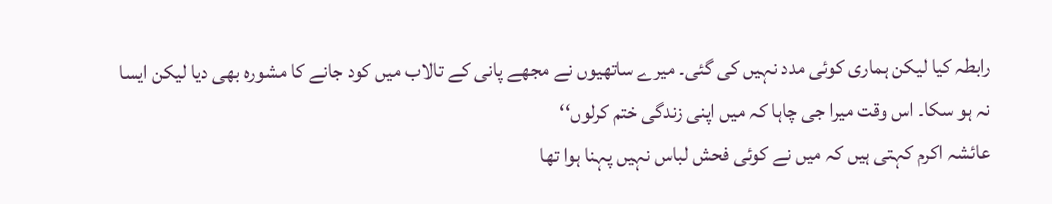رابطہ کیا لیکن ہماری کوئی مدد نہیں کی گئی۔ میرے ساتھیوں نے مجھے پانی کے تالاب میں کود جانے کا مشورہ بھی دیا لیکن ایسا نہ ہو سکا۔ اس وقت میرا جی چاہا کہ میں اپنی زندگی ختم کرلوں‘‘
عائشہ اکرم کہتی ہیں کہ میں نے کوئی فحش لباس نہیں پہنا ہوا تھا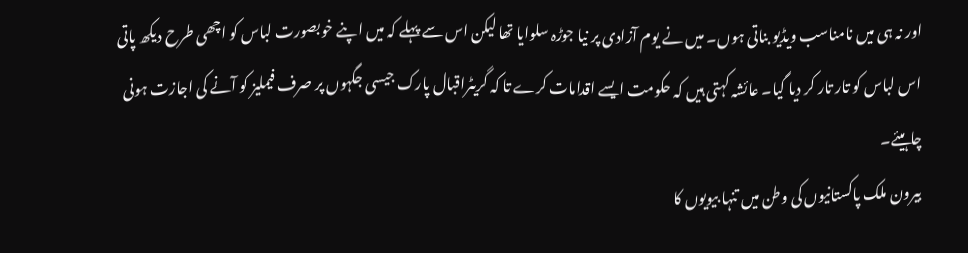اور نہ ہی میں نامناسب ویڈیو بناتی ہوں۔ میں نے یوم آزادی پر نیا جوڑہ سلوایا تھا لیکن اس سے پہلے کہ میں اپنے خوبصورت لباس کو اچھی طرح دیکھ پاتی اس لباس کو تار تار کر دیا گیا۔ عائشہ کہتی ہیں کہ حکومت ایسے اقدامات کرے تا کہ گریٹراقبال پارک جیسی جگہوں پر صرف فیملیز کو آنے کی اجازت ہونی چاہیئے۔
بیرون ملک پاکستانیوں کی وطن میں تنہا بیویوں کا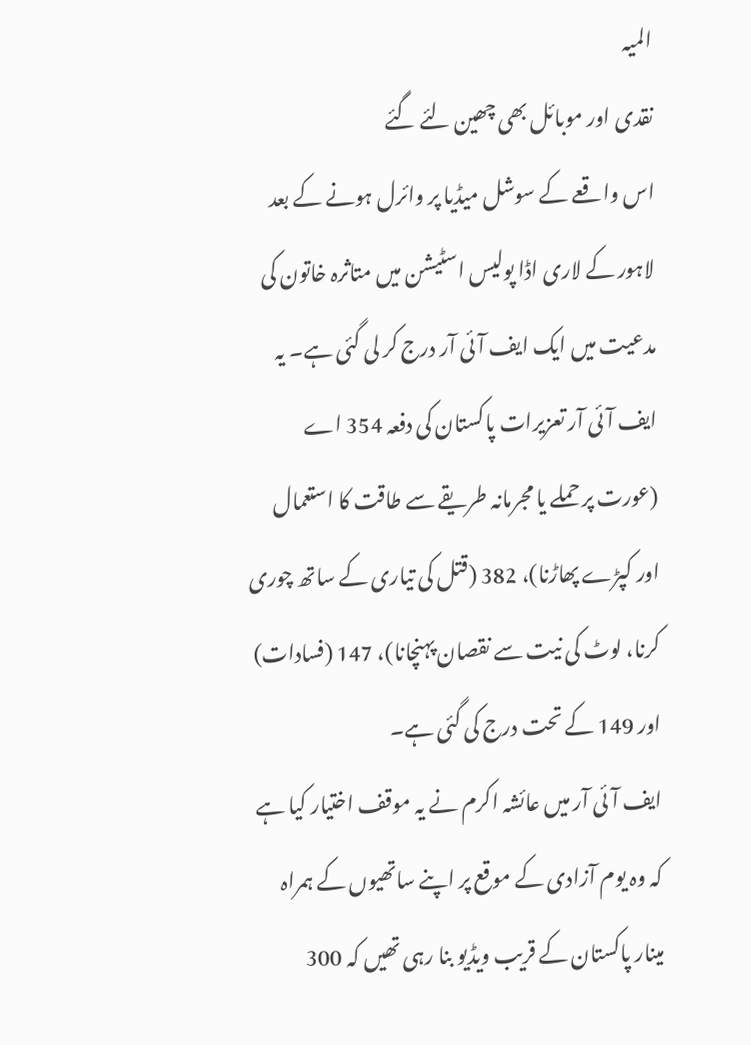المیہ
نقدی اور موبائل بھی چھین لئے گئے
اس واقعے کے سوشل میڈیا پر وائرل ہونے کے بعد لاہور کے لاری اڈا پولیس اسٹیشن میں متاثرہ خاتون کی مدعیت میں ایک ایف آئی آر درج کر لی گئی ہے۔ یہ ایف آئی آر تعزیرات پاکستان کی دفعہ 354 اے (عورت پر حملے یا مجرمانہ طریقے سے طاقت کا استعمال اور کپڑے پھاڑنا)، 382 (قتل کی تیاری کے ساتھ چوری کرنا، لوٹ کی نیت سے نقصان پہنچانا)، 147 (فسادات) اور 149 کے تحت درج کی گئی ہے۔
ایف آئی آر میں عائشہ اکرم نے یہ موقف اختیار کیا ہے کہ وہ یوم آزادی کے موقع پر اپنے ساتھیوں کے ہمراہ مینار پاکستان کے قریب ویڈیو بنا رہی تھیں کہ 300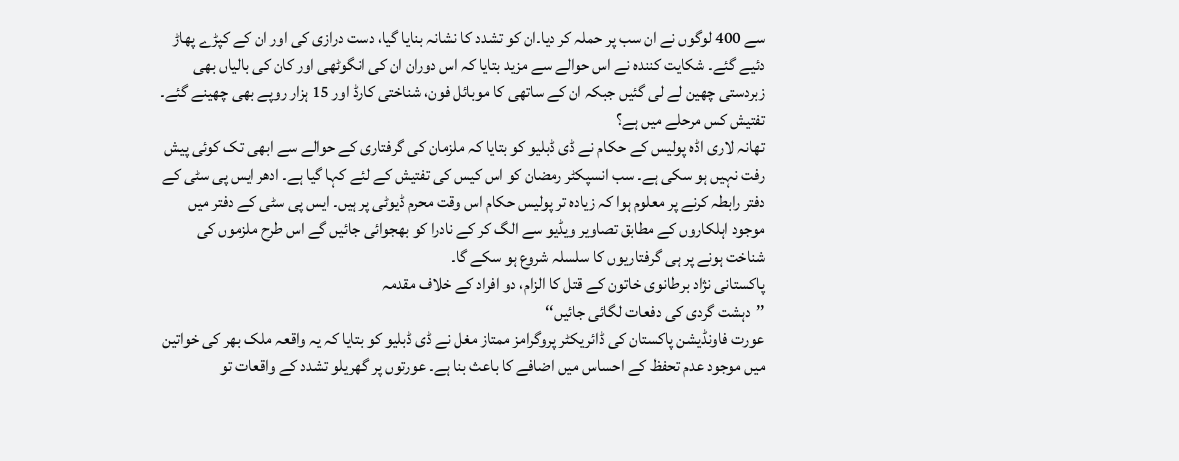سے 400 لوگوں نے ان سب پر حملہ کر دیا۔ان کو تشدد کا نشانہ بنایا گیا، دست درازی کی اور ان کے کپڑے پھاڑ دئیے گئے۔ شکایت کنندہ نے اس حوالے سے مزید بتایا کہ اس دوران ان کی انگوٹھی اور کان کی بالیاں بھی زبردستی چھین لے لی گئیں جبکہ ان کے ساتھی کا موبائل فون، شناختی کارڈ اور 15 ہزار روپے بھی چھینے گئے۔
تفتیش کس مرحلے میں ہے؟
تھانہ لاری اڈہ پولیس کے حکام نے ڈی ڈبلیو کو بتایا کہ ملزمان کی گرفتاری کے حوالے سے ابھی تک کوئی پیش رفت نہیں ہو سکی ہے۔ سب انسپکٹر رمضان کو اس کیس کی تفتیش کے لئے کہا گیا ہے۔ ادھر ایس پی سٹی کے دفتر رابطہ کرنے پر معلوم ہوا کہ زیادہ تر پولیس حکام اس وقت محرم ڈیوٹی پر ہیں۔ ایس پی سٹی کے دفتر میں موجود اہلکاروں کے مطابق تصاویر ویڈیو سے الگ کر کے نادرا کو بھجوائی جائیں گے اس طرح ملزموں کی شناخت ہونے پر ہی گرفتاریوں کا سلسلہ شروع ہو سکے گا۔
پاکستانی نژاد برطانوی خاتون کے قتل کا الزام، دو افراد کے خلاف مقدمہ
’’دہشت گردی کی دفعات لگائی جائیں‘‘
عورت فاونڈیشن پاکستان کی ڈائریکٹر پروگرامز ممتاز مغل نے ڈی ڈبلیو کو بتایا کہ یہ واقعہ ملک بھر کی خواتین میں موجود عدم تحفظ کے احساس میں اضافے کا باعث بنا ہے۔ عورتوں پر گھریلو تشدد کے واقعات تو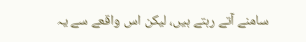سامنے آتے رہتے ہیں، لیکن اس واقعے سے یہ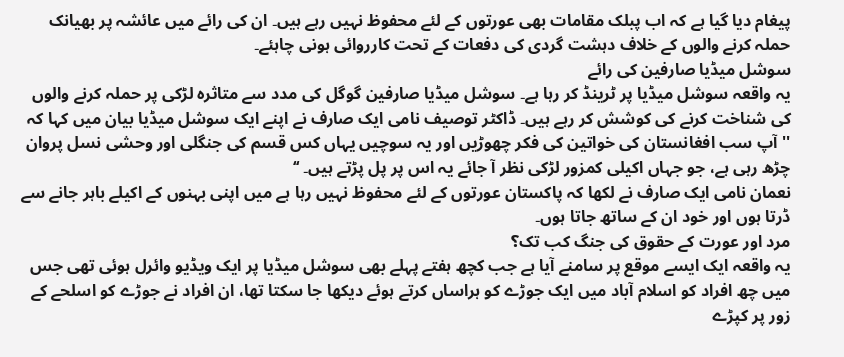پیغام دیا گیا ہے کہ اب پبلک مقامات بھی عورتوں کے لئے محفوظ نہیں رہے ہیں۔ ان کی رائے میں عائشہ پر بھیانک حملہ کرنے والوں کے خلاف دہشت گردی کی دفعات کے تحت کارروائی ہونی چاہئے۔
سوشل میڈیا صارفین کی رائے
یہ واقعہ سوشل میڈیا پر ٹرینڈ کر رہا ہے۔ سوشل میڈیا صارفین گوگل کی مدد سے متاثرہ لڑکی پر حملہ کرنے والوں کی شناخت کرنے کی کوشش کر رہے ہیں۔ ڈاکٹر توصیف نامی ایک صارف نے اپنے ایک سوشل میڈیا بیان میں کہا کہ ''آپ سب افغانستان کی خواتین کی فکر چھوڑیں اور یہ سوچیں یہاں کس قسم کی جنگلی اور وحشی نسل پروان چڑھ رہی ہے، جو جہاں اکیلی کمزور لڑکی نظر آ جائے یہ اس پر پل پڑتے ہیں۔ ‘‘
نعمان نامی ایک صارف نے لکھا کہ پاکستان عورتوں کے لئے محفوظ نہیں رہا ہے میں اپنی بہنوں کے اکیلے باہر جانے سے ڈرتا ہوں اور خود ان کے ساتھ جاتا ہوں۔
مرد اور عورت کے حقوق کی جنگ کب تک؟
یہ واقعہ ایک ایسے موقع پر سامنے آیا ہے جب کچھ ہفتے پہلے بھی سوشل میڈیا پر ایک ویڈیو وائرل ہوئی تھی جس میں چھ افراد کو اسلام آباد میں ایک جوڑے کو ہراساں کرتے ہوئے دیکھا جا سکتا تھا، ان افراد نے جوڑے کو اسلحے کے زور پر کپڑے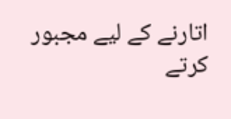اتارنے کے لیے مجبور کرتے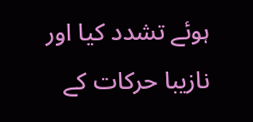ہوئے تشدد کیا اور نازیبا حرکات کے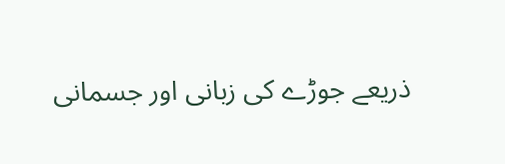ذریعے جوڑے کی زبانی اور جسمانی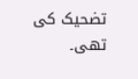تضحیک کی تھی۔